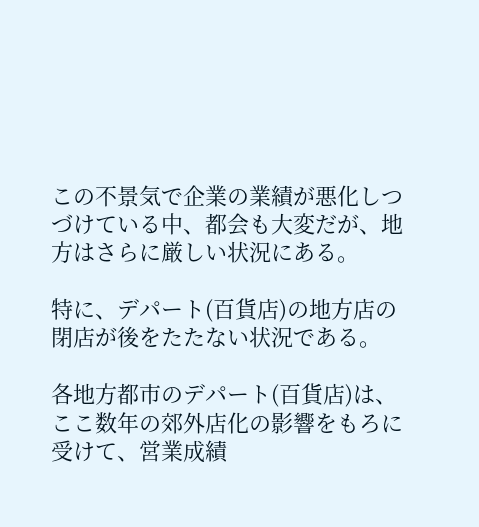この不景気で企業の業績が悪化しつづけている中、都会も大変だが、地方はさらに厳しい状況にある。

特に、デパート(百貨店)の地方店の閉店が後をたたない状況である。

各地方都市のデパート(百貨店)は、ここ数年の郊外店化の影響をもろに受けて、営業成績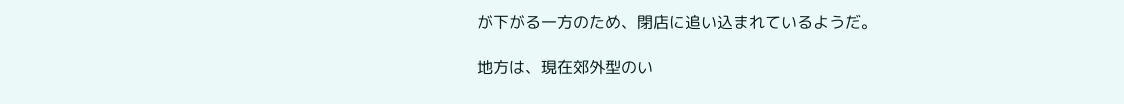が下がる一方のため、閉店に追い込まれているようだ。

地方は、現在郊外型のい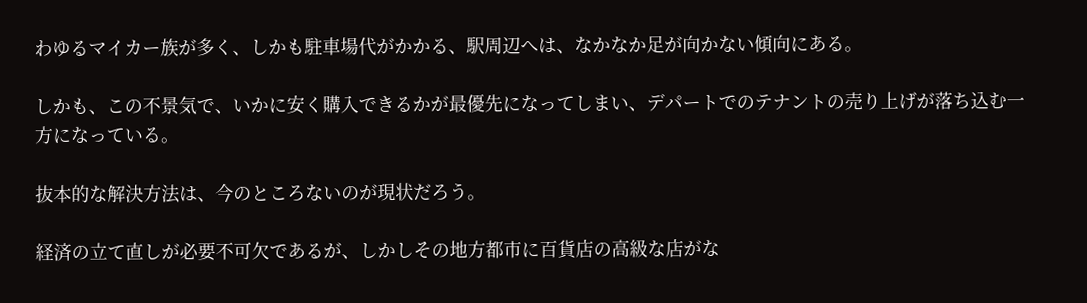わゆるマイカー族が多く、しかも駐車場代がかかる、駅周辺へは、なかなか足が向かない傾向にある。

しかも、この不景気で、いかに安く購入できるかが最優先になってしまい、デパートでのテナントの売り上げが落ち込む一方になっている。

抜本的な解決方法は、今のところないのが現状だろう。

経済の立て直しが必要不可欠であるが、しかしその地方都市に百貨店の高級な店がな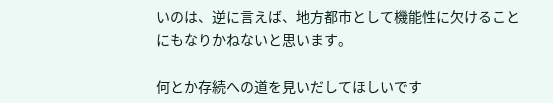いのは、逆に言えば、地方都市として機能性に欠けることにもなりかねないと思います。

何とか存続への道を見いだしてほしいです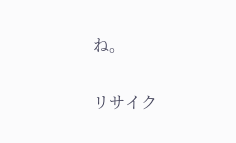ね。

リサイク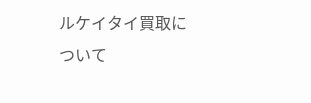ルケイタイ買取について